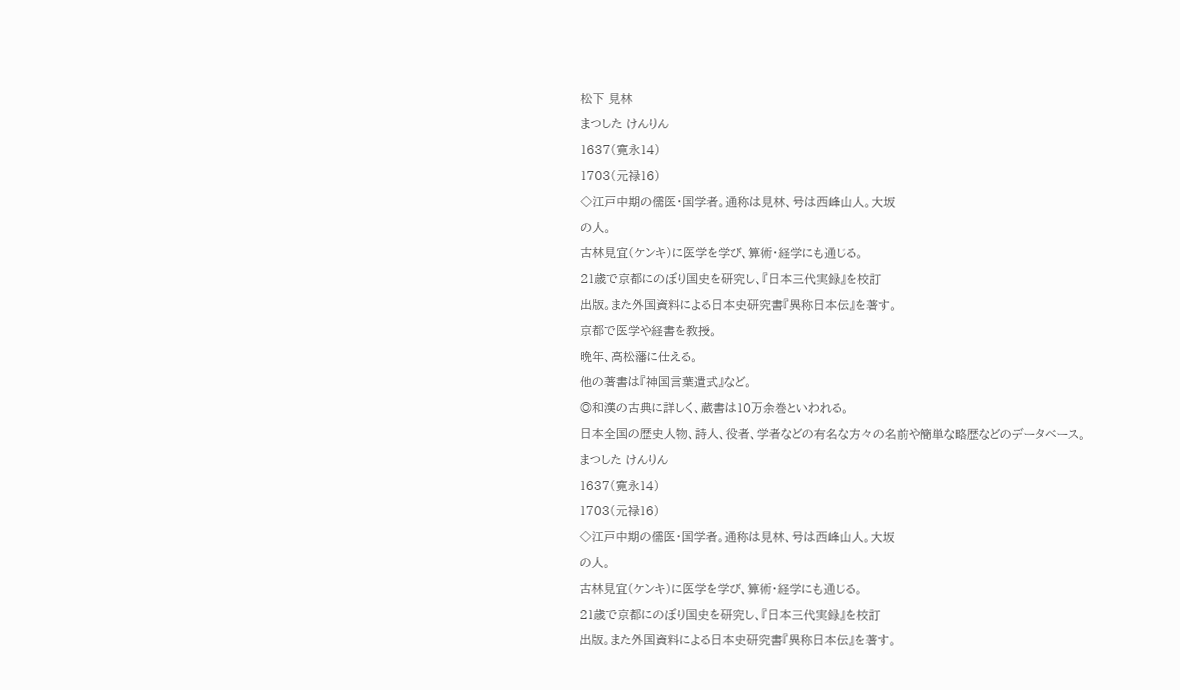松下 見林
まつした けんりん
1637(寛永14)
1703(元禄16)
◇江戸中期の儒医・国学者。通称は見林、号は西峰山人。大坂
の人。
古林見宜(ケンキ)に医学を学び、算術・経学にも通じる。
21歳で京都にのぼり国史を研究し、『日本三代実録』を校訂
出版。また外国資料による日本史研究書『異称日本伝』を著す。
京都で医学や経書を教授。
晩年、高松藩に仕える。
他の著書は『神国言葉遣式』など。
◎和漢の古典に詳しく、蔵書は10万余巻といわれる。
日本全国の歴史人物、詩人、役者、学者などの有名な方々の名前や簡単な略歴などのデータベース。
まつした けんりん
1637(寛永14)
1703(元禄16)
◇江戸中期の儒医・国学者。通称は見林、号は西峰山人。大坂
の人。
古林見宜(ケンキ)に医学を学び、算術・経学にも通じる。
21歳で京都にのぼり国史を研究し、『日本三代実録』を校訂
出版。また外国資料による日本史研究書『異称日本伝』を著す。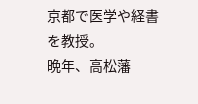京都で医学や経書を教授。
晩年、高松藩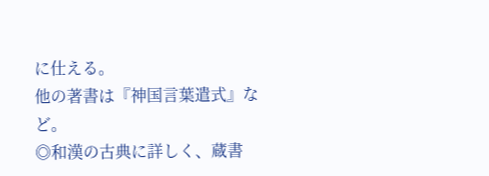に仕える。
他の著書は『神国言葉遣式』など。
◎和漢の古典に詳しく、蔵書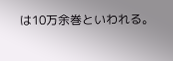は10万余巻といわれる。